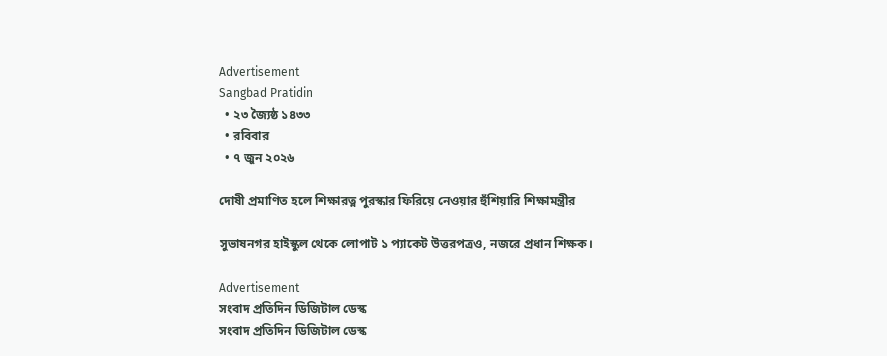Advertisement
Sangbad Pratidin
  • ২৩ জ্যৈষ্ঠ ১৪৩৩
  • রবিবার
  • ৭ জুন ২০২৬

দোষী প্রমাণিত হলে শিক্ষারত্ন পুরস্কার ফিরিয়ে নেওয়ার হুঁশিয়ারি শিক্ষামন্ত্রীর

সুভাষনগর হাইস্কুল থেকে লোপাট ১ প্যাকেট উত্তরপত্রও, নজরে প্রধান শিক্ষক।

Advertisement
সংবাদ প্রতিদিন ডিজিটাল ডেস্ক
সংবাদ প্রতিদিন ডিজিটাল ডেস্ক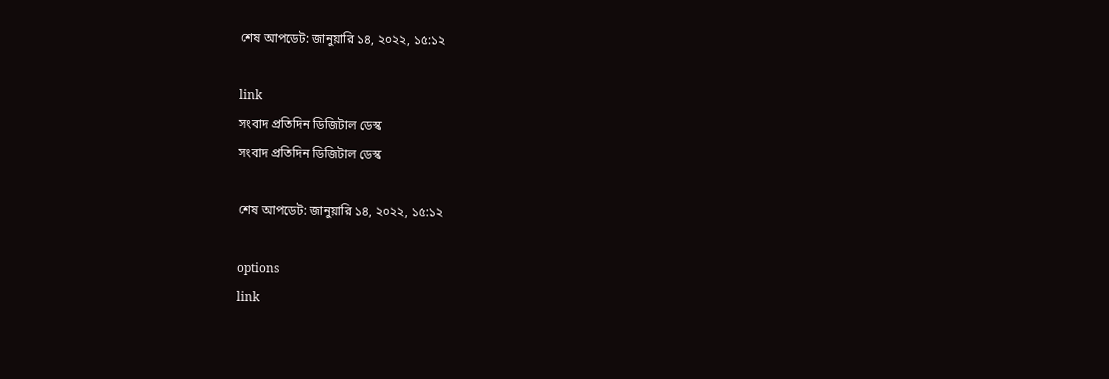শেষ আপডেট: জানুয়ারি ১৪, ২০২২, ১৫:১২

link
সংবাদ প্রতিদিন ডিজিটাল ডেস্ক
সংবাদ প্রতিদিন ডিজিটাল ডেস্ক

শেষ আপডেট: জানুয়ারি ১৪, ২০২২, ১৫:১২

options
link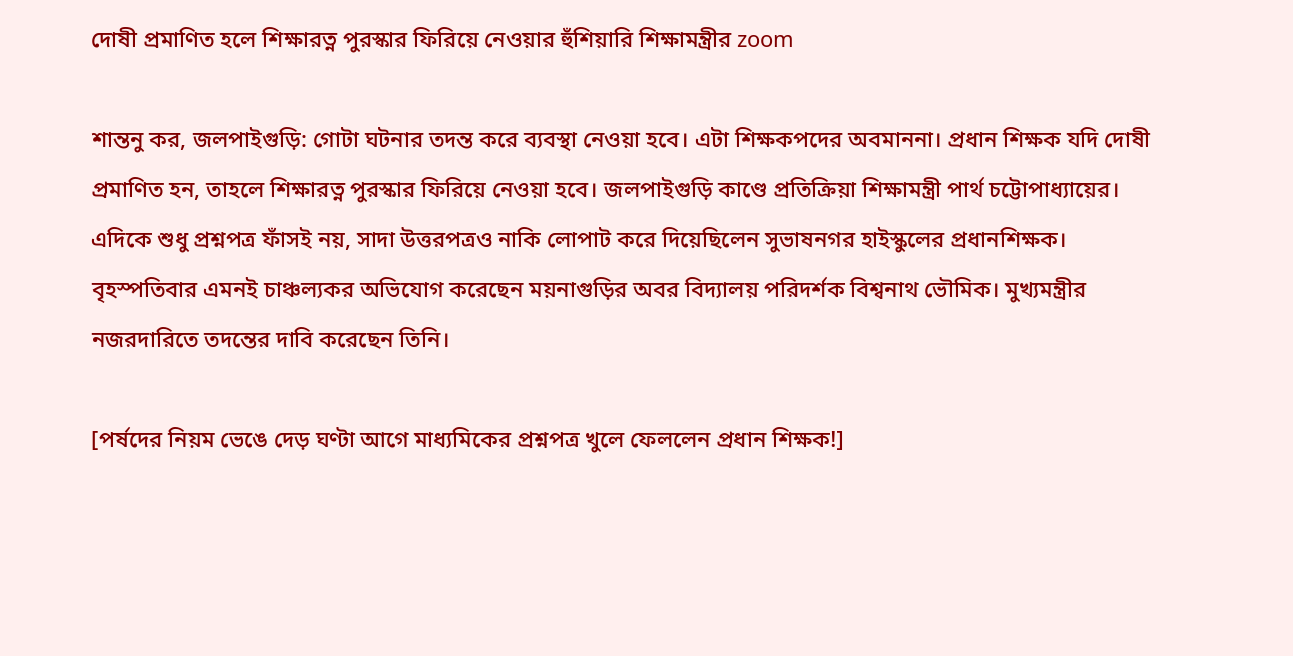দোষী প্রমাণিত হলে শিক্ষারত্ন পুরস্কার ফিরিয়ে নেওয়ার হুঁশিয়ারি শিক্ষামন্ত্রীর zoom

শান্তনু কর, জলপাইগুড়ি: গোটা ঘটনার তদন্ত করে ব্যবস্থা নেওয়া হবে। এটা শিক্ষকপদের অবমাননা। প্রধান শিক্ষক যদি দোষী প্রমাণিত হন, তাহলে শিক্ষারত্ন পুরস্কার ফিরিয়ে নেওয়া হবে। জলপাইগুড়ি কাণ্ডে প্রতিক্রিয়া শিক্ষামন্ত্রী পার্থ চট্টোপাধ্যায়ের। এদিকে শুধু প্রশ্নপত্র ফাঁসই নয়, সাদা উত্তরপত্রও নাকি লোপাট করে দিয়েছিলেন সুভাষনগর হাইস্কুলের প্রধানশিক্ষক। বৃহস্পতিবার এমনই চাঞ্চল্যকর অভিযোগ করেছেন ময়নাগুড়ির অবর বিদ্যালয় পরিদর্শক বিশ্বনাথ ভৌমিক। মুখ্যমন্ত্রীর নজরদারিতে তদন্তের দাবি করেছেন তিনি।

[পর্ষদের নিয়ম ভেঙে দেড় ঘণ্টা আগে মাধ্যমিকের প্রশ্নপত্র খুলে ফেললেন প্রধান শিক্ষক!]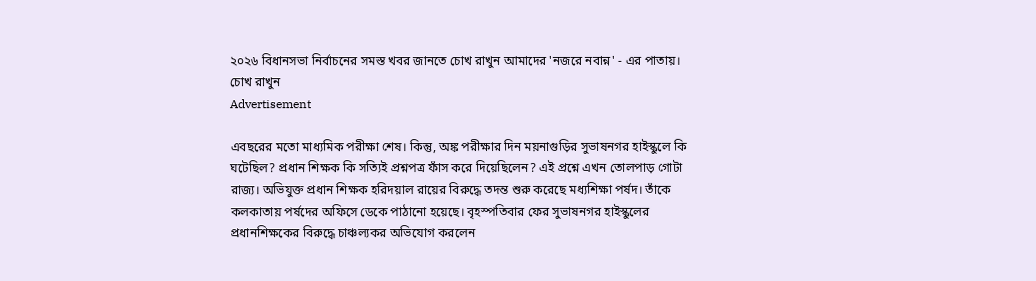২০২৬ বিধানসভা নির্বাচনের সমস্ত খবর জানতে চোখ রাখুন আমাদের 'নজরে নবান্ন' - এর পাতায়।
চোখ রাখুন
Advertisement

এবছরের মতো মাধ্যমিক পরীক্ষা শেষ। কিন্তু, অঙ্ক পরীক্ষার দিন ময়নাগুড়ির সুভাষনগর হাইস্কুলে কি ঘটেছিল? প্রধান শিক্ষক কি সত্যিই প্রশ্নপত্র ফাঁস করে দিয়েছিলেন? এই প্রশ্নে এখন তোলপাড় গোটা রাজ্য। অভিযুক্ত প্রধান শিক্ষক হরিদয়াল রায়ের বিরুদ্ধে তদন্ত শুরু করেছে মধ্যশিক্ষা পর্ষদ। তাঁকে কলকাতায় পর্ষদের অফিসে ডেকে পাঠানো হয়েছে। বৃহস্পতিবার ফের সুভাষনগর হাইস্কুলের প্রধানশিক্ষকের বিরুদ্ধে চাঞ্চল্যকর অভিযোগ করলেন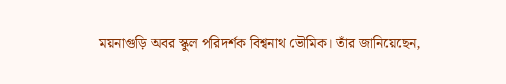ময়নাগুড়ি অবর স্কুল পরিদর্শক বিশ্বনাথ ভৌমিক। তাঁর জানিয়েছেন,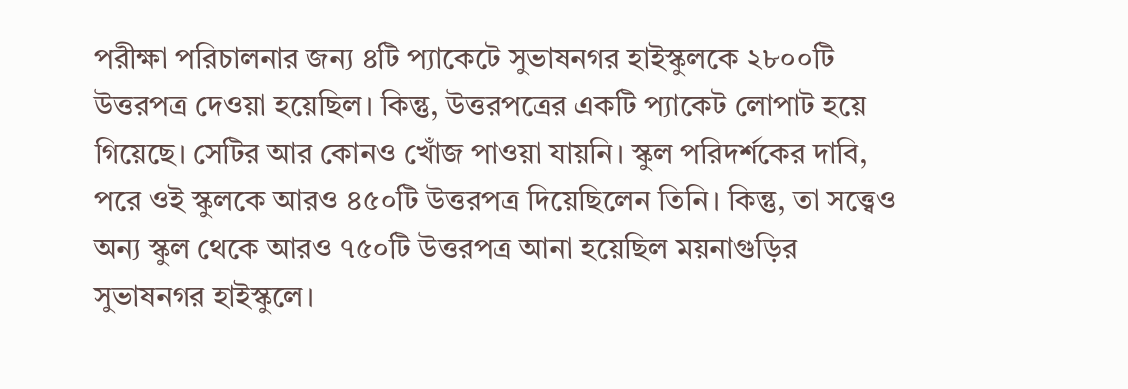পরীক্ষা পরিচালনার জন্য ৪টি প্যাকেটে সুভাষনগর হাইস্কুলকে ২৮০০টি উত্তরপত্র দেওয়া হয়েছিল। কিন্তু, উত্তরপত্রের একটি প্যাকেট লোপাট হয়ে গিয়েছে। সেটির আর কোনও খোঁজ পাওয়া যায়নি। স্কুল পরিদর্শকের দাবি, পরে ওই স্কুলকে আরও ৪৫০টি উত্তরপত্র দিয়েছিলেন তিনি। কিন্তু, তা সত্ত্বেও অন্য স্কুল থেকে আরও ৭৫০টি উত্তরপত্র আনা হয়েছিল ময়নাগুড়ির সুভাষনগর হাইস্কুলে।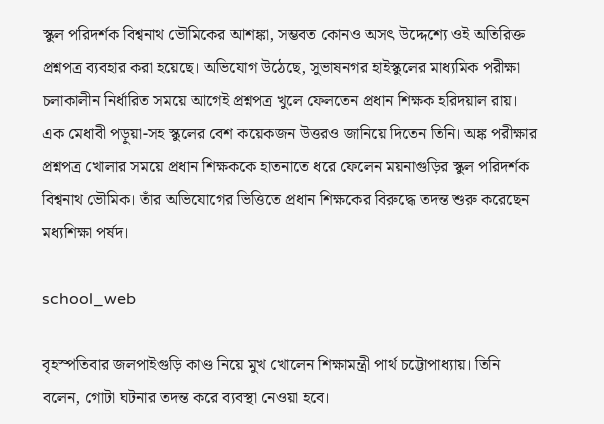স্কুল পরিদর্শক বিশ্বনাথ ভৌমিকের আশঙ্কা, সম্ভবত কোনও অসৎ উদ্দেশ্যে ওই অতিরিক্ত প্রশ্নপত্র ব্যবহার করা হয়েছে। অভিযোগ উঠেছে, সুভাষনগর হাইস্কুলের মাধ্যমিক পরীক্ষা চলাকালীন নির্ধারিত সময়ে আগেই প্রশ্নপত্র খুলে ফেলতেন প্রধান শিক্ষক হরিদয়াল রায়। এক মেধাবী পড়ুয়া-সহ স্কুলের বেশ কয়েকজন উত্তরও জানিয়ে দিতেন তিনি। অঙ্ক পরীক্ষার প্রশ্নপত্র খোলার সময়ে প্রধান শিক্ষককে হাতনাতে ধরে ফেলেন ময়নাগুড়ির স্কুল পরিদর্শক বিশ্বনাথ ভৌমিক। তাঁর অভিযোগের ভিত্তিতে প্রধান শিক্ষকের বিরুদ্ধে তদন্ত শুরু করেছেন মধ্যশিক্ষা পর্ষদ।

school_web

বৃহস্পতিবার জলপাইগুড়ি কাণ্ড নিয়ে মুখ খোলেন শিক্ষামন্ত্রী পার্থ চট্টোপাধ্যায়। তিনি বলেন, গোটা ঘটনার তদন্ত করে ব্যবস্থা নেওয়া হবে।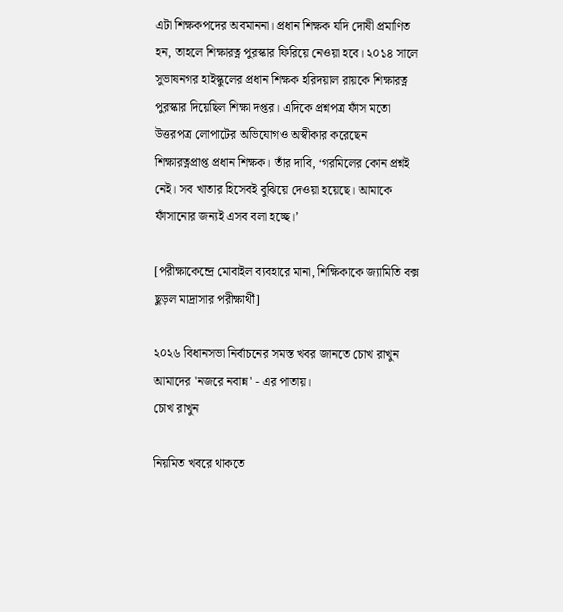এটা শিক্ষকপদের অবমাননা। প্রধান শিক্ষক যদি দোষী প্রমাণিত হন, তাহলে শিক্ষারত্ন পুরস্কার ফিরিয়ে নেওয়া হবে। ২০১৪ সালে সুভাষনগর হাইস্কুলের প্রধান শিক্ষক হরিদয়াল রায়কে শিক্ষারত্ন পুরস্কার দিয়েছিল শিক্ষা দপ্তর। এদিকে প্রশ্নপত্র ফাঁস মতো উত্তরপত্র লোপাটের অভিযোগও অস্বীকার করেছেন শিক্ষারত্নপ্রাপ্ত প্রধান শিক্ষক। তাঁর দাবি, ‘গরমিলের কোন প্রশ্নই নেই। সব খাতার হিসেবই বুঝিয়ে দেওয়া হয়েছে। আমাকে ফাঁসানোর জন্যই এসব বলা হচ্ছে।’

[পরীক্ষাকেন্দ্রে মোবাইল ব্যবহারে মানা, শিক্ষিকাকে জ্যামিতি বক্স ছুড়ল মাদ্রাসার পরীক্ষার্থী]

২০২৬ বিধানসভা নির্বাচনের সমস্ত খবর জানতে চোখ রাখুন আমাদের 'নজরে নবান্ন' - এর পাতায়।
চোখ রাখুন

নিয়মিত খবরে থাকতে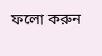ফলো করুন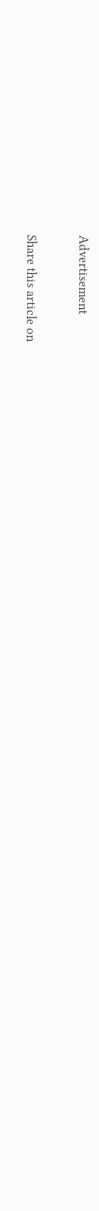Advertisement

Share this article on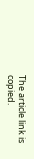The article link is copied.